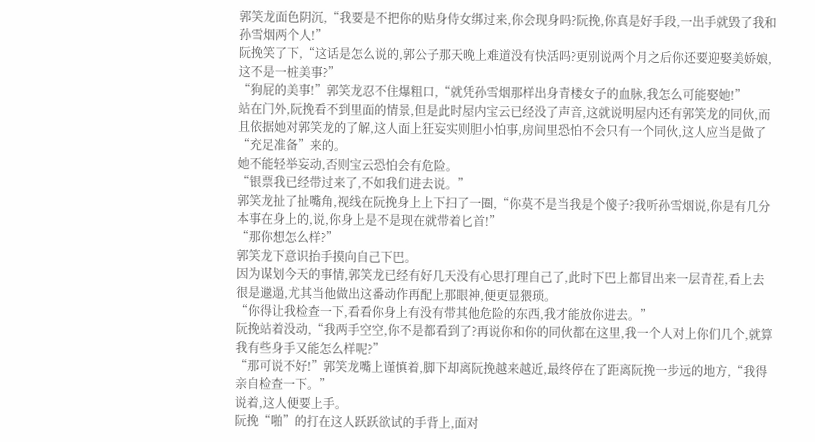郭笑龙面色阴沉,“我要是不把你的贴身侍女绑过来,你会现身吗?阮挽,你真是好手段,一出手就毁了我和孙雪烟两个人!”
阮挽笑了下,“这话是怎么说的,郭公子那天晚上难道没有快活吗?更别说两个月之后你还要迎娶美娇娘,这不是一桩美事?”
“狗屁的美事!”郭笑龙忍不住爆粗口,“就凭孙雪烟那样出身青楼女子的血脉,我怎么可能娶她!”
站在门外,阮挽看不到里面的情景,但是此时屋内宝云已经没了声音,这就说明屋内还有郭笑龙的同伙,而且依据她对郭笑龙的了解,这人面上狂妄实则胆小怕事,房间里恐怕不会只有一个同伙,这人应当是做了“充足准备”来的。
她不能轻举妄动,否则宝云恐怕会有危险。
“银票我已经带过来了,不如我们进去说。”
郭笑龙扯了扯嘴角,视线在阮挽身上上下扫了一圈,“你莫不是当我是个傻子?我听孙雪烟说,你是有几分本事在身上的,说,你身上是不是现在就带着匕首!”
“那你想怎么样?”
郭笑龙下意识抬手摸向自己下巴。
因为谋划今天的事情,郭笑龙已经有好几天没有心思打理自己了,此时下巴上都冒出来一层青茬,看上去很是邋遢,尤其当他做出这番动作再配上那眼神,便更显猥琐。
“你得让我检查一下,看看你身上有没有带其他危险的东西,我才能放你进去。”
阮挽站着没动,“我两手空空,你不是都看到了?再说你和你的同伙都在这里,我一个人对上你们几个,就算我有些身手又能怎么样呢?”
“那可说不好!”郭笑龙嘴上谨慎着,脚下却离阮挽越来越近,最终停在了距离阮挽一步远的地方,“我得亲自检查一下。”
说着,这人便要上手。
阮挽“啪”的打在这人跃跃欲试的手背上,面对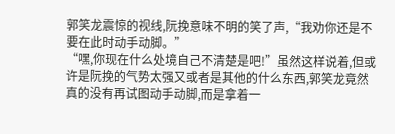郭笑龙震惊的视线,阮挽意味不明的笑了声,“我劝你还是不要在此时动手动脚。”
“嘿,你现在什么处境自己不清楚是吧!”虽然这样说着,但或许是阮挽的气势太强又或者是其他的什么东西,郭笑龙竟然真的没有再试图动手动脚,而是拿着一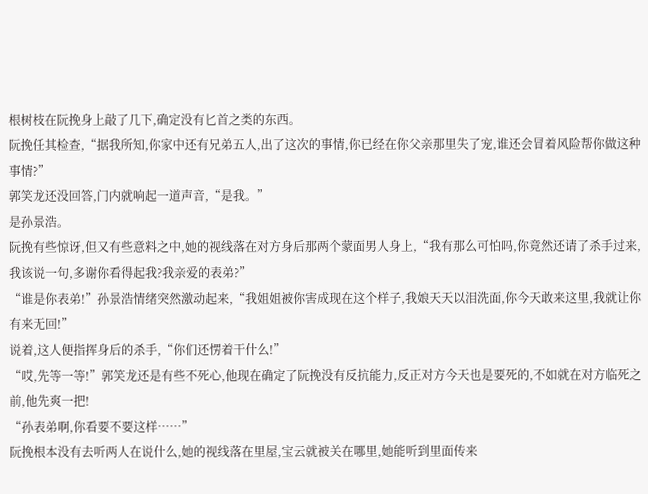根树枝在阮挽身上敲了几下,确定没有匕首之类的东西。
阮挽任其检查,“据我所知,你家中还有兄弟五人,出了这次的事情,你已经在你父亲那里失了宠,谁还会冒着风险帮你做这种事情?”
郭笑龙还没回答,门内就响起一道声音,“是我。”
是孙景浩。
阮挽有些惊讶,但又有些意料之中,她的视线落在对方身后那两个蒙面男人身上,“我有那么可怕吗,你竟然还请了杀手过来,我该说一句,多谢你看得起我?我亲爱的表弟?”
“谁是你表弟!”孙景浩情绪突然激动起来,“我姐姐被你害成现在这个样子,我娘天天以泪洗面,你今天敢来这里,我就让你有来无回!”
说着,这人便指挥身后的杀手,“你们还愣着干什么!”
“哎,先等一等!”郭笑龙还是有些不死心,他现在确定了阮挽没有反抗能力,反正对方今天也是要死的,不如就在对方临死之前,他先爽一把!
“孙表弟啊,你看要不要这样……”
阮挽根本没有去听两人在说什么,她的视线落在里屋,宝云就被关在哪里,她能听到里面传来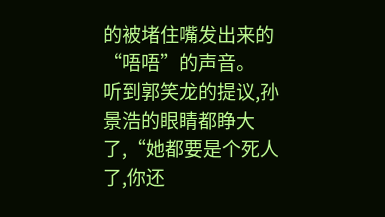的被堵住嘴发出来的“唔唔”的声音。
听到郭笑龙的提议,孙景浩的眼睛都睁大了,“她都要是个死人了,你还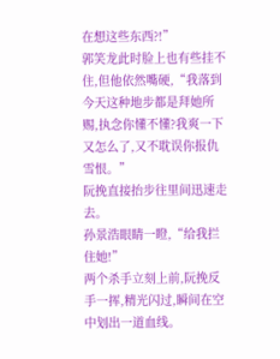在想这些东西?!”
郭笑龙此时脸上也有些挂不住,但他依然嘴硬,“我落到今天这种地步都是拜她所赐,执念你懂不懂?我爽一下又怎么了,又不耽误你报仇雪恨。”
阮挽直接抬步往里间迅速走去。
孙景浩眼睛一瞪,“给我拦住她!”
两个杀手立刻上前,阮挽反手一挥,精光闪过,瞬间在空中划出一道血线。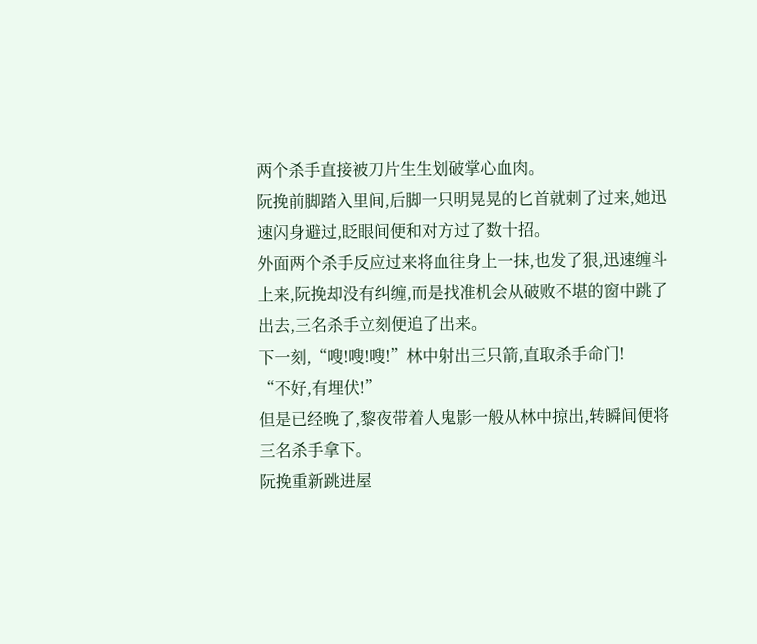两个杀手直接被刀片生生划破掌心血肉。
阮挽前脚踏入里间,后脚一只明晃晃的匕首就刺了过来,她迅速闪身避过,眨眼间便和对方过了数十招。
外面两个杀手反应过来将血往身上一抹,也发了狠,迅速缠斗上来,阮挽却没有纠缠,而是找准机会从破败不堪的窗中跳了出去,三名杀手立刻便追了出来。
下一刻,“嗖!嗖!嗖!”林中射出三只箭,直取杀手命门!
“不好,有埋伏!”
但是已经晚了,黎夜带着人鬼影一般从林中掠出,转瞬间便将三名杀手拿下。
阮挽重新跳进屋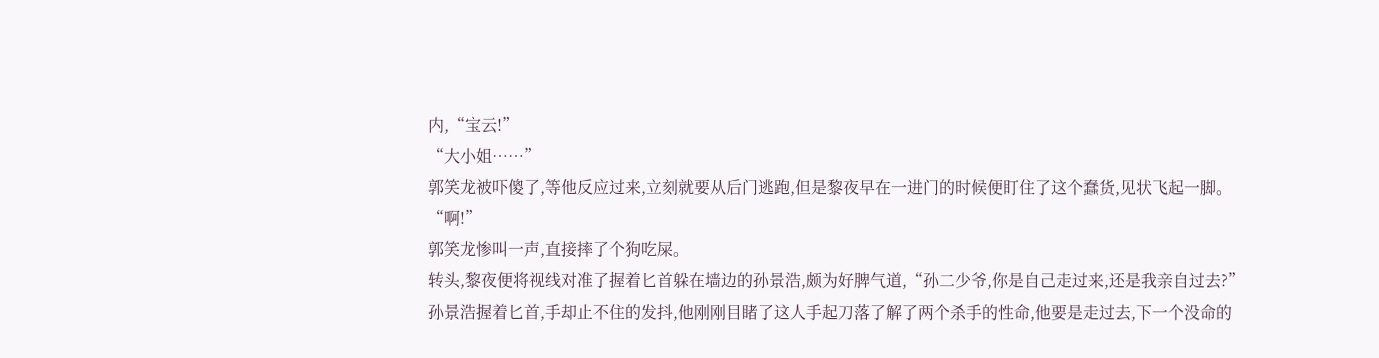内,“宝云!”
“大小姐……”
郭笑龙被吓傻了,等他反应过来,立刻就要从后门逃跑,但是黎夜早在一进门的时候便盯住了这个蠢货,见状飞起一脚。
“啊!”
郭笑龙惨叫一声,直接摔了个狗吃屎。
转头,黎夜便将视线对准了握着匕首躲在墙边的孙景浩,颇为好脾气道,“孙二少爷,你是自己走过来,还是我亲自过去?”
孙景浩握着匕首,手却止不住的发抖,他刚刚目睹了这人手起刀落了解了两个杀手的性命,他要是走过去,下一个没命的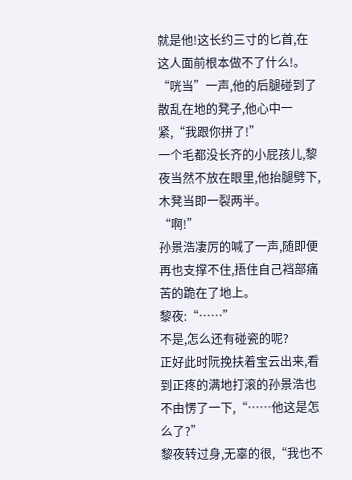就是他!这长约三寸的匕首,在这人面前根本做不了什么!。
“咣当”一声,他的后腿碰到了散乱在地的凳子,他心中一紧,“我跟你拼了!”
一个毛都没长齐的小屁孩儿,黎夜当然不放在眼里,他抬腿劈下,木凳当即一裂两半。
“啊!”
孙景浩凄厉的喊了一声,随即便再也支撑不住,捂住自己裆部痛苦的跪在了地上。
黎夜:“……”
不是,怎么还有碰瓷的呢?
正好此时阮挽扶着宝云出来,看到正疼的满地打滚的孙景浩也不由愣了一下,“……他这是怎么了?”
黎夜转过身,无辜的很,“我也不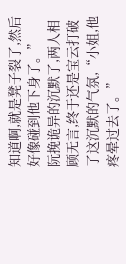知道啊,就是凳子裂了,然后好像碰到他下身了。”
阮挽诡异的沉默了,两人相顾无言,终于还是宝云打破了这沉默的气氛,“小姐,他疼晕过去了。”